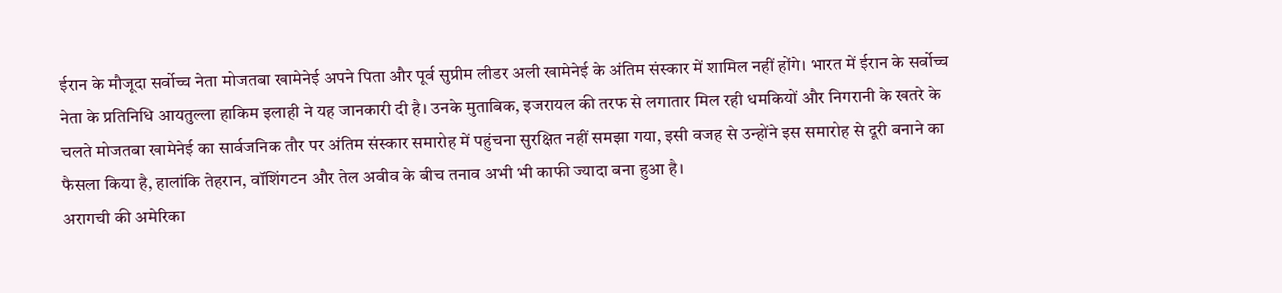ईरान के मौजूदा सर्वोच्च नेता मोजतबा खामेनेई अपने पिता और पूर्व सुप्रीम लीडर अली खामेनेई के अंतिम संस्कार में शामिल नहीं होंगे। भारत में ईरान के सर्वोच्च नेता के प्रतिनिधि आयतुल्ला हाकिम इलाही ने यह जानकारी दी है। उनके मुताबिक, इजरायल की तरफ से लगातार मिल रही धमकियों और निगरानी के खतरे के चलते मोजतबा खामेनेई का सार्वजनिक तौर पर अंतिम संस्कार समारोह में पहुंचना सुरक्षित नहीं समझा गया, इसी वजह से उन्होंने इस समारोह से दूरी बनाने का फैसला किया है, हालांकि तेहरान, वॉशिंगटन और तेल अवीव के बीच तनाव अभी भी काफी ज्यादा बना हुआ है।
अरागची की अमेरिका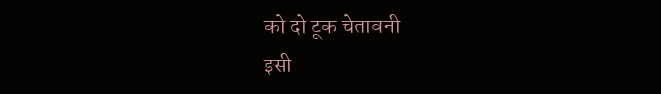को दो टूक चेतावनी
इसी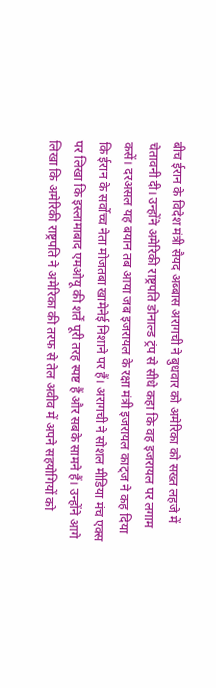बीच ईरान के विदेश मंत्री सैयद अब्बास अरागची ने बुधवार को अमेरिका को सख्त लहजे में चेतावनी दी। उन्होंने अमेरिकी राष्ट्रपति डोनाल्ड ट्रंप से सीधे कहा कि वह इजरायल पर लगाम कसें। दरअसल यह बयान तब आया जब इजरायल के रक्षा मंत्री इजरायल काट्ज ने कह दिया कि ईरान के सर्वोच्च नेता मोजतबा खामेनेई निशाने पर हैं। अरागची ने सोशल मीडिया मंच एक्स पर लिखा कि इस्लामाबाद एमओयू की शर्तें पूरी तरह स्पष्ट हैं और सबके सामने हैं। उन्होंने आगे लिखा कि अमेरिकी राष्ट्रपति ने अमेरिका की तरफ से तेल अवीव में अपने सहयोगियों को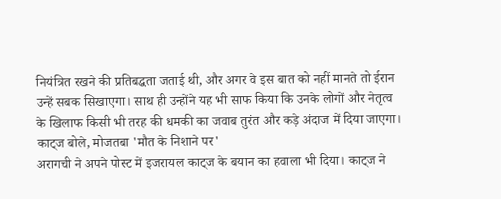नियंत्रित रखने की प्रतिबद्धता जताई थी, और अगर वे इस बात को नहीं मानते तो ईरान उन्हें सबक सिखाएगा। साथ ही उन्होंने यह भी साफ किया कि उनके लोगों और नेतृत्व के खिलाफ किसी भी तरह की धमकी का जवाब तुरंत और कड़े अंदाज में दिया जाएगा।
काट्ज बोले, मोजतबा 'मौत के निशाने पर'
अरागची ने अपने पोस्ट में इजरायल काट्ज के बयान का हवाला भी दिया। काट्ज ने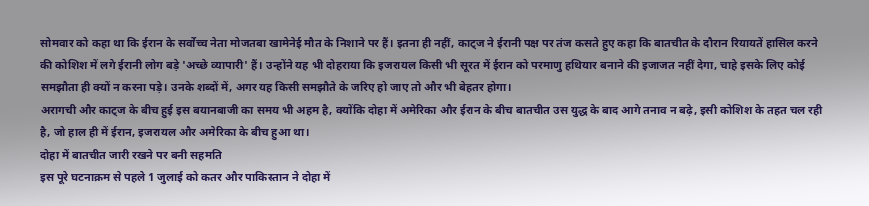सोमवार को कहा था कि ईरान के सर्वोच्च नेता मोजतबा खामेनेई मौत के निशाने पर हैं। इतना ही नहीं, काट्ज ने ईरानी पक्ष पर तंज कसते हुए कहा कि बातचीत के दौरान रियायतें हासिल करने की कोशिश में लगे ईरानी लोग बड़े 'अच्छे व्यापारी' हैं। उन्होंने यह भी दोहराया कि इजरायल किसी भी सूरत में ईरान को परमाणु हथियार बनाने की इजाजत नहीं देगा, चाहे इसके लिए कोई समझौता ही क्यों न करना पड़े। उनके शब्दों में, अगर यह किसी समझौते के जरिए हो जाए तो और भी बेहतर होगा।
अरागची और काट्ज के बीच हुई इस बयानबाजी का समय भी अहम है, क्योंकि दोहा में अमेरिका और ईरान के बीच बातचीत उस युद्ध के बाद आगे तनाव न बढ़े, इसी कोशिश के तहत चल रही है, जो हाल ही में ईरान, इजरायल और अमेरिका के बीच हुआ था।
दोहा में बातचीत जारी रखने पर बनी सहमति
इस पूरे घटनाक्रम से पहले 1 जुलाई को कतर और पाकिस्तान ने दोहा में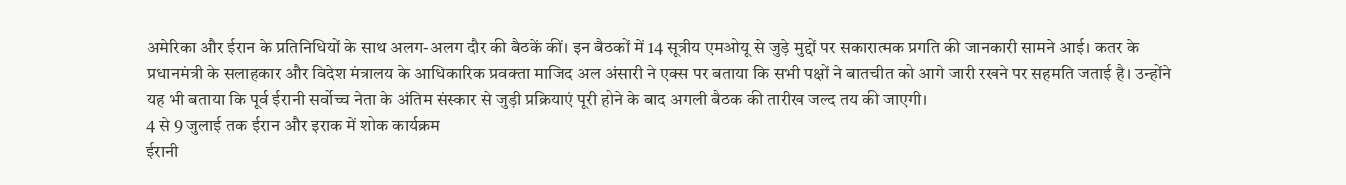अमेरिका और ईरान के प्रतिनिधियों के साथ अलग-अलग दौर की बैठकें कीं। इन बैठकों में 14 सूत्रीय एमओयू से जुड़े मुद्दों पर सकारात्मक प्रगति की जानकारी सामने आई। कतर के प्रधानमंत्री के सलाहकार और विदेश मंत्रालय के आधिकारिक प्रवक्ता माजिद अल अंसारी ने एक्स पर बताया कि सभी पक्षों ने बातचीत को आगे जारी रखने पर सहमति जताई है। उन्होंने यह भी बताया कि पूर्व ईरानी सर्वोच्च नेता के अंतिम संस्कार से जुड़ी प्रक्रियाएं पूरी होने के बाद अगली बैठक की तारीख जल्द तय की जाएगी।
4 से 9 जुलाई तक ईरान और इराक में शोक कार्यक्रम
ईरानी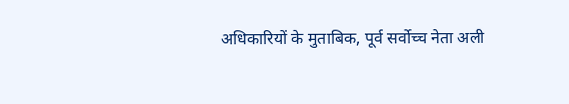अधिकारियों के मुताबिक, पूर्व सर्वोच्च नेता अली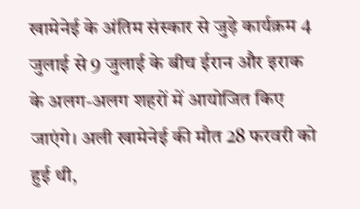खामेनेई के अंतिम संस्कार से जुड़े कार्यक्रम 4 जुलाई से 9 जुलाई के बीच ईरान और इराक के अलग-अलग शहरों में आयोजित किए जाएंगे। अली खामेनेई की मौत 28 फरवरी को हुई थी,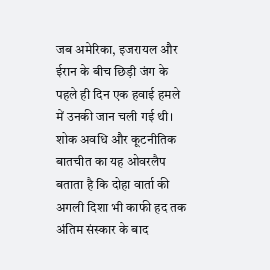जब अमेरिका, इजरायल और ईरान के बीच छिड़ी जंग के पहले ही दिन एक हवाई हमले में उनकी जान चली गई थी। शोक अवधि और कूटनीतिक बातचीत का यह ओवरलैप बताता है कि दोहा वार्ता की अगली दिशा भी काफी हद तक अंतिम संस्कार के बाद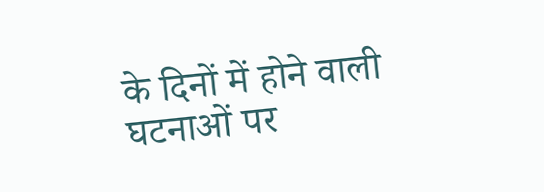के दिनों में होने वाली घटनाओं पर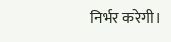निर्भर करेगी।